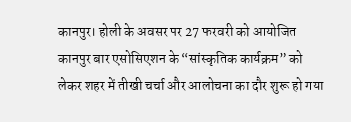कानपुर। होली के अवसर पर 27 फरवरी को आयोजित कानपुर बार एसोसिएशन के “सांस्कृतिक कार्यक्रम” को लेकर शहर में तीखी चर्चा और आलोचना का दौर शुरू हो गया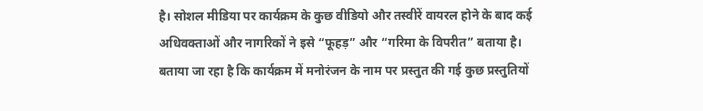है। सोशल मीडिया पर कार्यक्रम के कुछ वीडियो और तस्वीरें वायरल होने के बाद कई अधिवक्ताओं और नागरिकों ने इसे “फूहड़” और “गरिमा के विपरीत” बताया है।
बताया जा रहा है कि कार्यक्रम में मनोरंजन के नाम पर प्रस्तुत की गई कुछ प्रस्तुतियों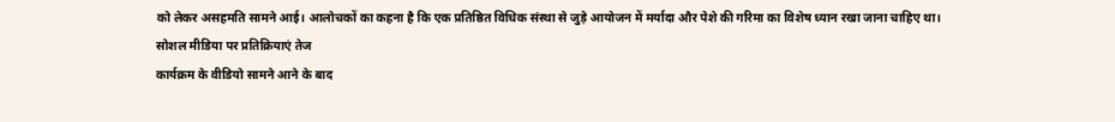को लेकर असहमति सामने आई। आलोचकों का कहना है कि एक प्रतिष्ठित विधिक संस्था से जुड़े आयोजन में मर्यादा और पेशे की गरिमा का विशेष ध्यान रखा जाना चाहिए था।
सोशल मीडिया पर प्रतिक्रियाएं तेज
कार्यक्रम के वीडियो सामने आने के बाद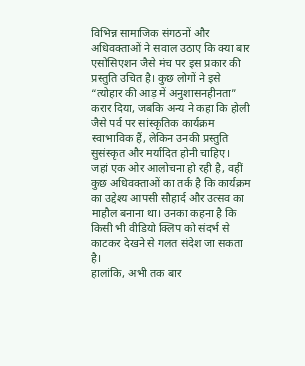विभिन्न सामाजिक संगठनों और अधिवक्ताओं ने सवाल उठाए कि क्या बार एसोसिएशन जैसे मंच पर इस प्रकार की प्रस्तुति उचित है। कुछ लोगों ने इसे “त्योहार की आड़ में अनुशासनहीनता” करार दिया, जबकि अन्य ने कहा कि होली जैसे पर्व पर सांस्कृतिक कार्यक्रम स्वाभाविक हैं, लेकिन उनकी प्रस्तुति सुसंस्कृत और मर्यादित होनी चाहिए।
जहां एक ओर आलोचना हो रही है, वहीं कुछ अधिवक्ताओं का तर्क है कि कार्यक्रम का उद्देश्य आपसी सौहार्द और उत्सव का माहौल बनाना था। उनका कहना है कि किसी भी वीडियो क्लिप को संदर्भ से काटकर देखने से गलत संदेश जा सकता है।
हालांकि, अभी तक बार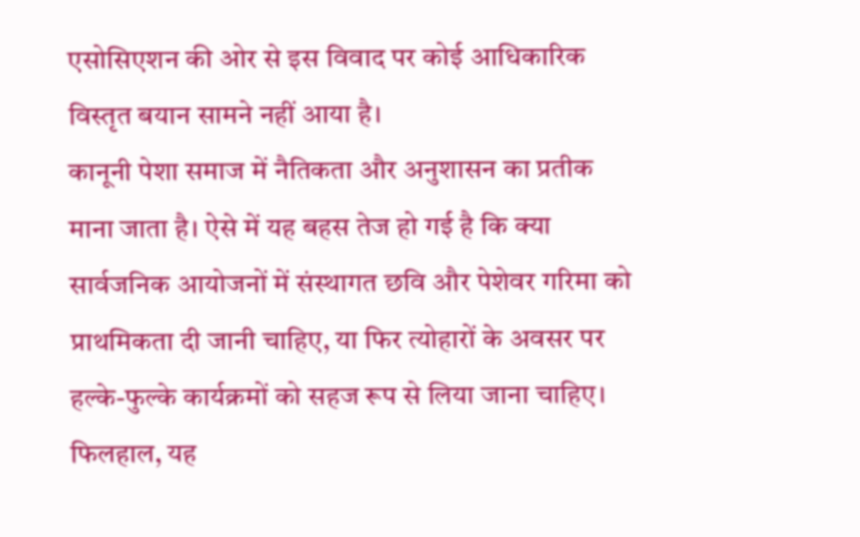एसोसिएशन की ओर से इस विवाद पर कोई आधिकारिक विस्तृत बयान सामने नहीं आया है।
कानूनी पेशा समाज में नैतिकता और अनुशासन का प्रतीक माना जाता है। ऐसे में यह बहस तेज हो गई है कि क्या सार्वजनिक आयोजनों में संस्थागत छवि और पेशेवर गरिमा को प्राथमिकता दी जानी चाहिए, या फिर त्योहारों के अवसर पर हल्के-फुल्के कार्यक्रमों को सहज रूप से लिया जाना चाहिए।
फिलहाल, यह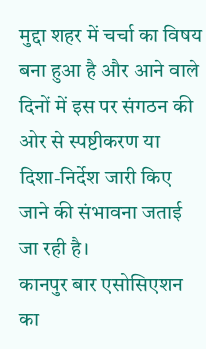मुद्दा शहर में चर्चा का विषय बना हुआ है और आने वाले दिनों में इस पर संगठन की ओर से स्पष्टीकरण या दिशा-निर्देश जारी किए जाने की संभावना जताई जा रही है।
कानपुर बार एसोसिएशन का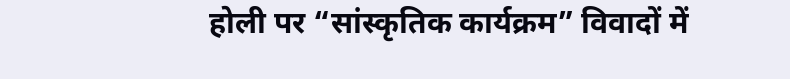होली पर “सांस्कृतिक कार्यक्रम” विवादों में